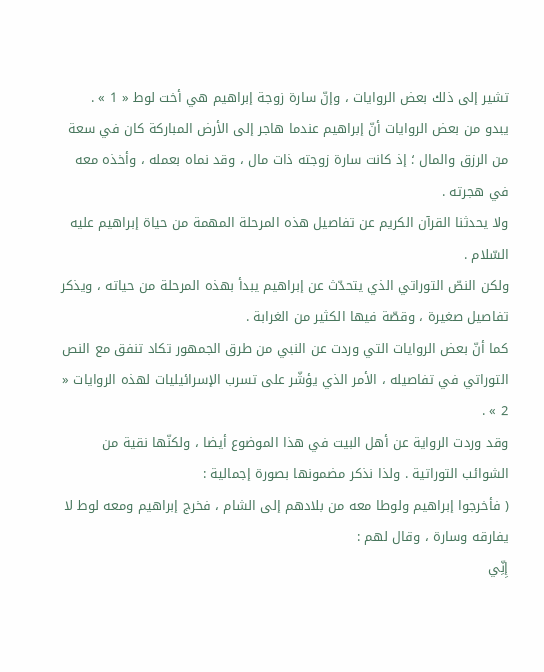تشير إلى ذلك بعض الروايات ، وإنّ سارة زوجة إبراهيم هي أخت لوط « 1 » .
يبدو من بعض الروايات أنّ إبراهيم عندما هاجر إلى الأرض المباركة كان في سعة من الرزق والمال ؛ إذ كانت سارة زوجته ذات مال ، وقد نماه بعمله ، وأخذه معه في هجرته .
ولا يحدثنا القرآن الكريم عن تفاصيل هذه المرحلة المهمة من حياة إبراهيم عليه السّلام .
ولكن النصّ التوراتي الذي يتحدّث عن إبراهيم يبدأ بهذه المرحلة من حياته ، ويذكر تفاصيل صغيرة ، وقصّة فيها الكثير من الغرابة .
كما أنّ بعض الروايات التي وردت عن النبي من طرق الجمهور تكاد تنفق مع النص التوراتي في تفاصيله ، الأمر الذي يؤشّر على تسرب الإسرائيليات لهذه الروايات « 2 » .
وقد وردت الرواية عن أهل البيت في هذا الموضوع أيضا ، ولكنّها نقية من الشوائب التوراتية . ولذا نذكر مضمونها بصورة إجمالية :
( فأخرجوا إبراهيم ولوطا معه من بلادهم إلى الشام ، فخرج إبراهيم ومعه لوط لا يفارقه وسارة ، وقال لهم :
إِنِّي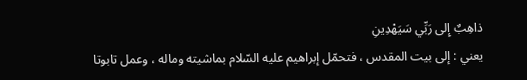ذاهِبٌ إِلى رَبِّي سَيَهْدِينِ
يعني : إلى بيت المقدس ، فتحمّل إبراهيم عليه السّلام بماشيته وماله ، وعمل تابوتا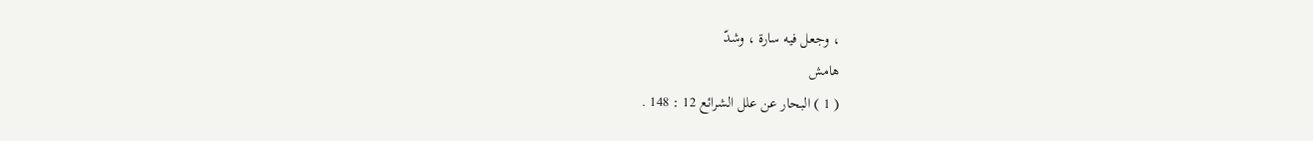، وجعل فيه سارة ، وشدّ
هامش
( 1 ) البحار عن علل الشرائع 12 : 148 .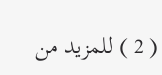( 2 ) للمزيد من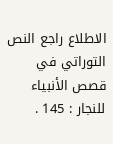الاطلاع راجع النص التوراتي في قصص الأنبياء للنجار : 145 .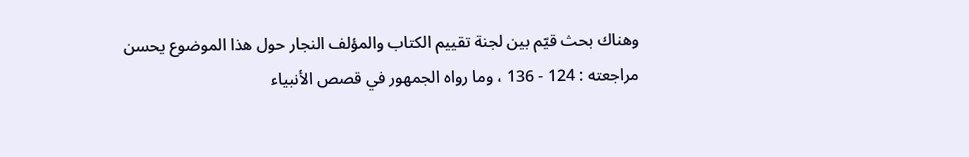وهناك بحث قيّم بين لجنة تقييم الكتاب والمؤلف النجار حول هذا الموضوع يحسن مراجعته : 124 - 136 ، وما رواه الجمهور في قصص الأنبياء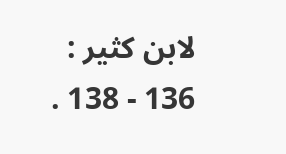لابن كثير : 136 - 138 .